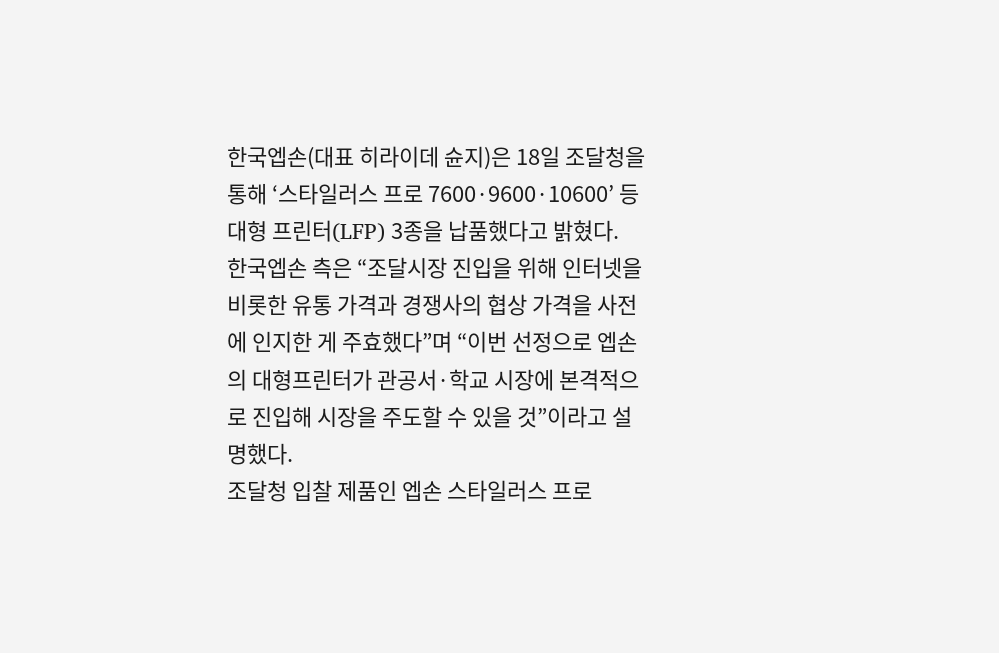한국엡손(대표 히라이데 슌지)은 18일 조달청을 통해 ‘스타일러스 프로 7600·9600·10600’ 등 대형 프린터(LFP) 3종을 납품했다고 밝혔다.
한국엡손 측은 “조달시장 진입을 위해 인터넷을 비롯한 유통 가격과 경쟁사의 협상 가격을 사전에 인지한 게 주효했다”며 “이번 선정으로 엡손의 대형프린터가 관공서·학교 시장에 본격적으로 진입해 시장을 주도할 수 있을 것”이라고 설명했다.
조달청 입찰 제품인 엡손 스타일러스 프로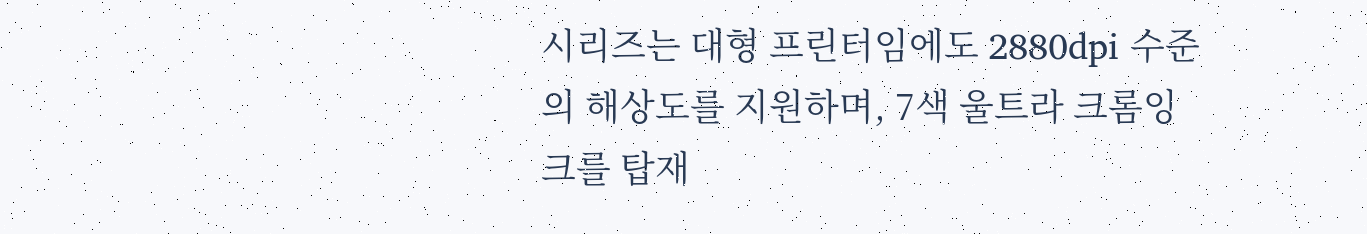시리즈는 대형 프린터임에도 2880dpi 수준의 해상도를 지원하며, 7색 울트라 크롬잉크를 탑재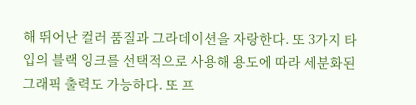해 뛰어난 컬러 품질과 그라데이션을 자랑한다. 또 3가지 타입의 블랙 잉크를 선택적으로 사용해 용도에 따라 세분화된 그래픽 출력도 가능하다. 또 프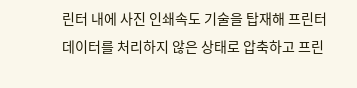린터 내에 사진 인쇄속도 기술을 탑재해 프린터 데이터를 처리하지 않은 상태로 압축하고 프린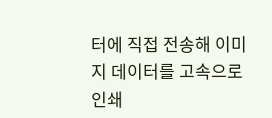터에 직접 전송해 이미지 데이터를 고속으로 인쇄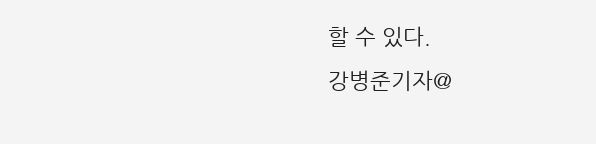할 수 있다.
강병준기자@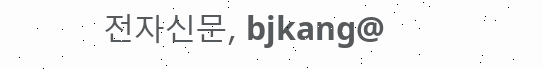전자신문, bjkang@